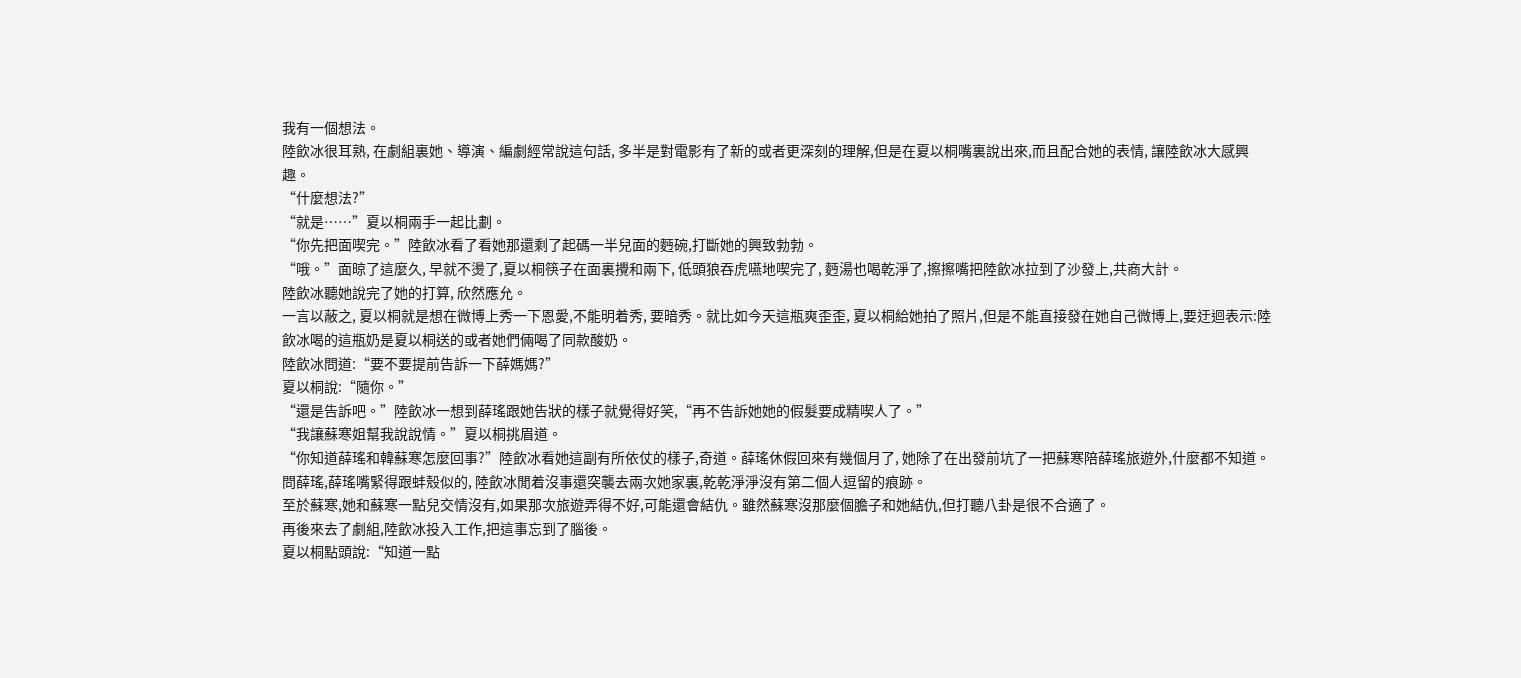我有一個想法。
陸飲冰很耳熟, 在劇組裏她、導演、編劇經常說這句話, 多半是對電影有了新的或者更深刻的理解,但是在夏以桐嘴裏說出來,而且配合她的表情, 讓陸飲冰大感興趣。
“什麼想法?”
“就是……”夏以桐兩手一起比劃。
“你先把面喫完。”陸飲冰看了看她那還剩了起碼一半兒面的麪碗,打斷她的興致勃勃。
“哦。”面晾了這麼久, 早就不燙了,夏以桐筷子在面裏攪和兩下, 低頭狼吞虎嚥地喫完了, 麪湯也喝乾淨了,擦擦嘴把陸飲冰拉到了沙發上,共商大計。
陸飲冰聽她說完了她的打算, 欣然應允。
一言以蔽之, 夏以桐就是想在微博上秀一下恩愛,不能明着秀, 要暗秀。就比如今天這瓶爽歪歪, 夏以桐給她拍了照片,但是不能直接發在她自己微博上,要迂迴表示:陸飲冰喝的這瓶奶是夏以桐送的或者她們倆喝了同款酸奶。
陸飲冰問道:“要不要提前告訴一下薛媽媽?”
夏以桐說:“隨你。”
“還是告訴吧。”陸飲冰一想到薛瑤跟她告狀的樣子就覺得好笑,“再不告訴她她的假髮要成精喫人了。”
“我讓蘇寒姐幫我說說情。”夏以桐挑眉道。
“你知道薛瑤和韓蘇寒怎麼回事?”陸飲冰看她這副有所依仗的樣子,奇道。薛瑤休假回來有幾個月了, 她除了在出發前坑了一把蘇寒陪薛瑤旅遊外,什麼都不知道。問薛瑤,薛瑤嘴緊得跟蚌殼似的, 陸飲冰閒着沒事還突襲去兩次她家裏,乾乾淨淨沒有第二個人逗留的痕跡。
至於蘇寒,她和蘇寒一點兒交情沒有,如果那次旅遊弄得不好,可能還會結仇。雖然蘇寒沒那麼個膽子和她結仇,但打聽八卦是很不合適了。
再後來去了劇組,陸飲冰投入工作,把這事忘到了腦後。
夏以桐點頭說:“知道一點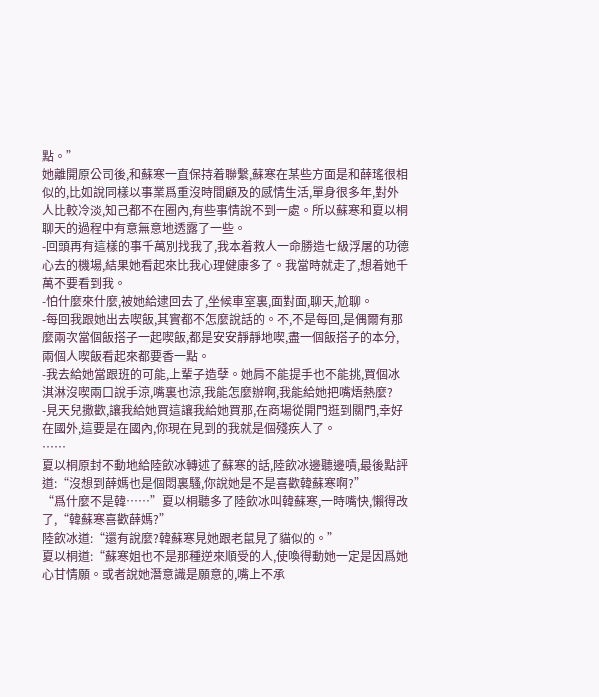點。”
她離開原公司後,和蘇寒一直保持着聯繫,蘇寒在某些方面是和薛瑤很相似的,比如說同樣以事業爲重沒時間顧及的感情生活,單身很多年,對外人比較冷淡,知己都不在圈內,有些事情說不到一處。所以蘇寒和夏以桐聊天的過程中有意無意地透露了一些。
-回頭再有這樣的事千萬別找我了,我本着救人一命勝造七級浮屠的功德心去的機場,結果她看起來比我心理健康多了。我當時就走了,想着她千萬不要看到我。
-怕什麼來什麼,被她給逮回去了,坐候車室裏,面對面,聊天,尬聊。
-每回我跟她出去喫飯,其實都不怎麼說話的。不,不是每回,是偶爾有那麼兩次當個飯搭子一起喫飯,都是安安靜靜地喫,盡一個飯搭子的本分,兩個人喫飯看起來都要香一點。
-我去給她當跟班的可能,上輩子造孽。她肩不能提手也不能挑,買個冰淇淋沒喫兩口說手涼,嘴裏也涼,我能怎麼辦啊,我能給她把嘴焐熱麼?
-見天兒撒歡,讓我給她買這讓我給她買那,在商場從開門逛到關門,幸好在國外,這要是在國內,你現在見到的我就是個殘疾人了。
……
夏以桐原封不動地給陸飲冰轉述了蘇寒的話,陸飲冰邊聽邊嘖,最後點評道:“沒想到薛媽也是個悶裏騷,你說她是不是喜歡韓蘇寒啊?”
“爲什麼不是韓……”夏以桐聽多了陸飲冰叫韓蘇寒,一時嘴快,懶得改了,“韓蘇寒喜歡薛媽?”
陸飲冰道:“還有說麼?韓蘇寒見她跟老鼠見了貓似的。”
夏以桐道:“蘇寒姐也不是那種逆來順受的人,使喚得動她一定是因爲她心甘情願。或者說她潛意識是願意的,嘴上不承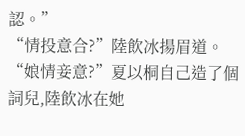認。”
“情投意合?”陸飲冰揚眉道。
“娘情妾意?”夏以桐自己造了個詞兒,陸飲冰在她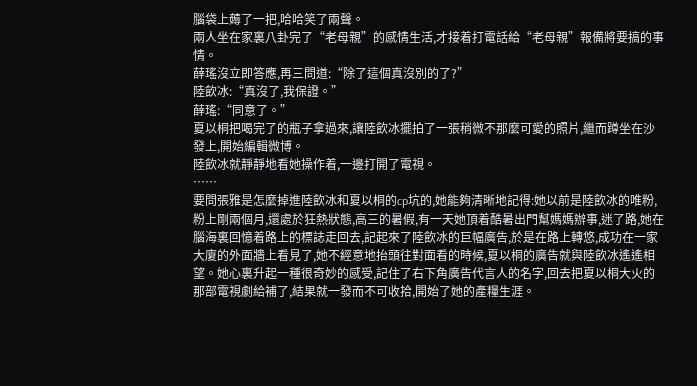腦袋上薅了一把,哈哈笑了兩聲。
兩人坐在家裏八卦完了“老母親”的感情生活,才接着打電話給“老母親”報備將要搞的事情。
薛瑤沒立即答應,再三問道:“除了這個真沒別的了?”
陸飲冰:“真沒了,我保證。”
薛瑤:“同意了。”
夏以桐把喝完了的瓶子拿過來,讓陸飲冰擺拍了一張稍微不那麼可愛的照片,繼而蹲坐在沙發上,開始編輯微博。
陸飲冰就靜靜地看她操作着,一邊打開了電視。
……
要問張雅是怎麼掉進陸飲冰和夏以桐的cp坑的,她能夠清晰地記得:她以前是陸飲冰的唯粉,粉上剛兩個月,還處於狂熱狀態,高三的暑假,有一天她頂着酷暑出門幫媽媽辦事,迷了路,她在腦海裏回憶着路上的標誌走回去,記起來了陸飲冰的巨幅廣告,於是在路上轉悠,成功在一家大廈的外面牆上看見了,她不經意地抬頭往對面看的時候,夏以桐的廣告就與陸飲冰遙遙相望。她心裏升起一種很奇妙的感受,記住了右下角廣告代言人的名字,回去把夏以桐大火的那部電視劇給補了,結果就一發而不可收拾,開始了她的產糧生涯。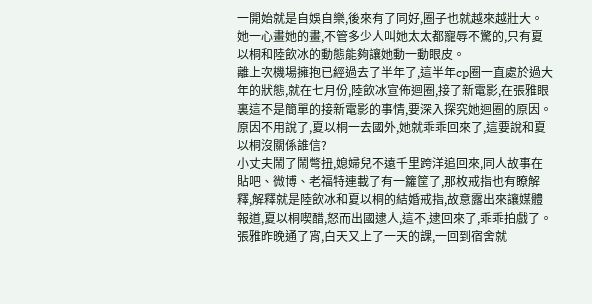一開始就是自娛自樂,後來有了同好,圈子也就越來越壯大。她一心畫她的畫,不管多少人叫她太太都寵辱不驚的,只有夏以桐和陸飲冰的動態能夠讓她動一動眼皮。
離上次機場擁抱已經過去了半年了,這半年cp圈一直處於過大年的狀態,就在七月份,陸飲冰宣佈迴圈,接了新電影,在張雅眼裏這不是簡單的接新電影的事情,要深入探究她迴圈的原因。原因不用說了,夏以桐一去國外,她就乖乖回來了,這要說和夏以桐沒關係誰信?
小丈夫鬧了鬧彆扭,媳婦兒不遠千里跨洋追回來,同人故事在貼吧、微博、老福特連載了有一籮筐了,那枚戒指也有瞭解釋,解釋就是陸飲冰和夏以桐的結婚戒指,故意露出來讓媒體報道,夏以桐喫醋,怒而出國逮人,這不,逮回來了,乖乖拍戲了。
張雅昨晚通了宵,白天又上了一天的課,一回到宿舍就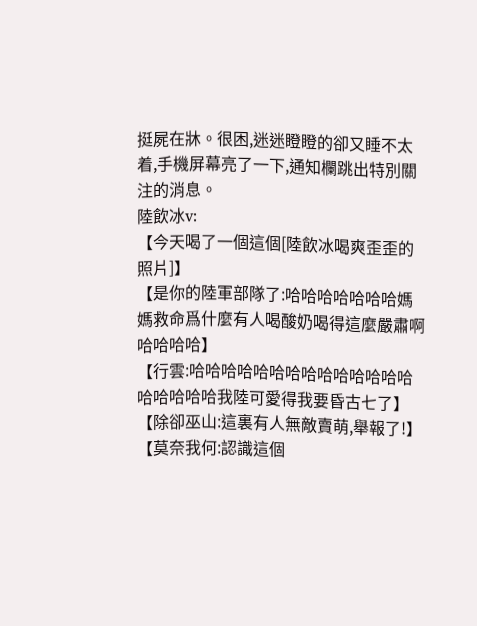挺屍在牀。很困,迷迷瞪瞪的卻又睡不太着,手機屏幕亮了一下,通知欄跳出特別關注的消息。
陸飲冰v:
【今天喝了一個這個[陸飲冰喝爽歪歪的照片]】
【是你的陸軍部隊了:哈哈哈哈哈哈哈媽媽救命爲什麼有人喝酸奶喝得這麼嚴肅啊哈哈哈哈】
【行雲:哈哈哈哈哈哈哈哈哈哈哈哈哈哈哈哈哈哈哈我陸可愛得我要昏古七了】
【除卻巫山:這裏有人無敵賣萌,舉報了!】
【莫奈我何:認識這個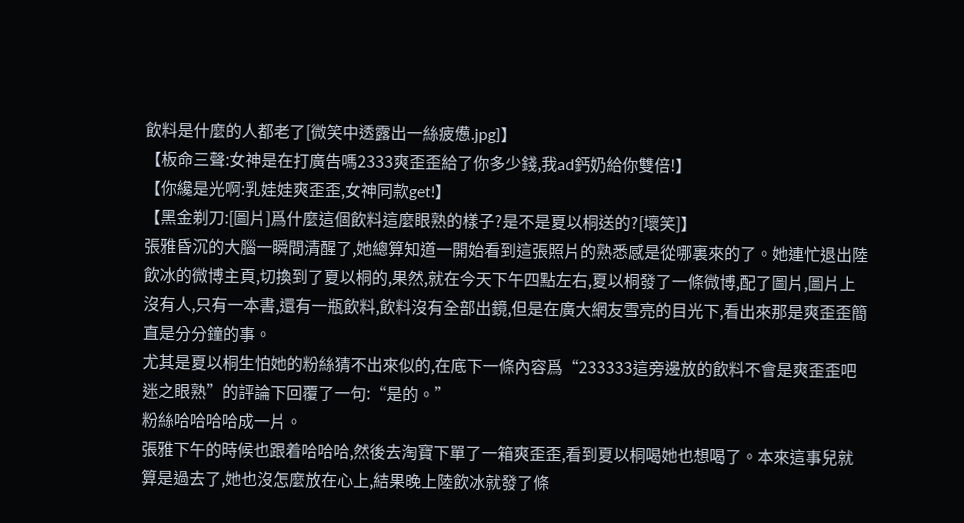飲料是什麼的人都老了[微笑中透露出一絲疲憊.jpg]】
【板命三聲:女神是在打廣告嗎2333爽歪歪給了你多少錢,我ad鈣奶給你雙倍!】
【你纔是光啊:乳娃娃爽歪歪,女神同款get!】
【黑金剃刀:[圖片]爲什麼這個飲料這麼眼熟的樣子?是不是夏以桐送的?[壞笑]】
張雅昏沉的大腦一瞬間清醒了,她總算知道一開始看到這張照片的熟悉感是從哪裏來的了。她連忙退出陸飲冰的微博主頁,切換到了夏以桐的,果然,就在今天下午四點左右,夏以桐發了一條微博,配了圖片,圖片上沒有人,只有一本書,還有一瓶飲料,飲料沒有全部出鏡,但是在廣大網友雪亮的目光下,看出來那是爽歪歪簡直是分分鐘的事。
尤其是夏以桐生怕她的粉絲猜不出來似的,在底下一條內容爲“233333這旁邊放的飲料不會是爽歪歪吧迷之眼熟”的評論下回覆了一句:“是的。”
粉絲哈哈哈哈成一片。
張雅下午的時候也跟着哈哈哈,然後去淘寶下單了一箱爽歪歪,看到夏以桐喝她也想喝了。本來這事兒就算是過去了,她也沒怎麼放在心上,結果晚上陸飲冰就發了條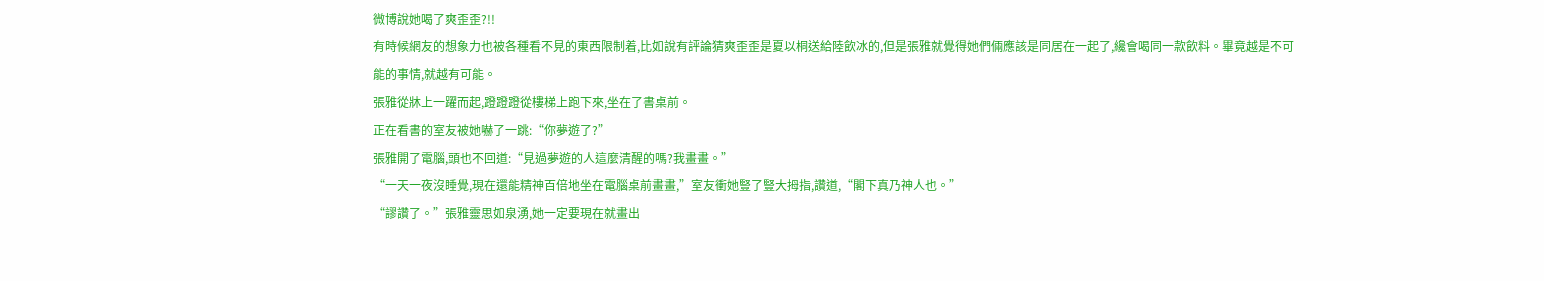微博說她喝了爽歪歪?!!
有時候網友的想象力也被各種看不見的東西限制着,比如說有評論猜爽歪歪是夏以桐送給陸飲冰的,但是張雅就覺得她們倆應該是同居在一起了,纔會喝同一款飲料。畢竟越是不可能的事情,就越有可能。
張雅從牀上一躍而起,蹬蹬蹬從樓梯上跑下來,坐在了書桌前。
正在看書的室友被她嚇了一跳:“你夢遊了?”
張雅開了電腦,頭也不回道:“見過夢遊的人這麼清醒的嗎?我畫畫。”
“一天一夜沒睡覺,現在還能精神百倍地坐在電腦桌前畫畫,”室友衝她豎了豎大拇指,讚道,“閣下真乃神人也。”
“謬讚了。”張雅靈思如泉湧,她一定要現在就畫出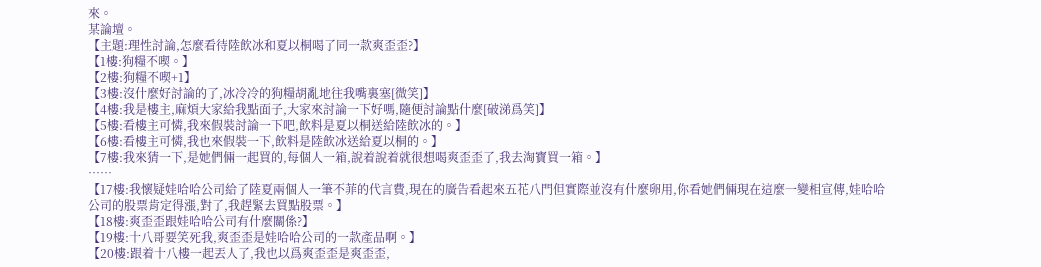來。
某論壇。
【主題:理性討論,怎麼看待陸飲冰和夏以桐喝了同一款爽歪歪?】
【1樓:狗糧不喫。】
【2樓:狗糧不喫+1】
【3樓:沒什麼好討論的了,冰冷冷的狗糧胡亂地往我嘴裏塞[微笑]】
【4樓:我是樓主,麻煩大家給我點面子,大家來討論一下好嗎,隨便討論點什麼[破涕爲笑]】
【5樓:看樓主可憐,我來假裝討論一下吧,飲料是夏以桐送給陸飲冰的。】
【6樓:看樓主可憐,我也來假裝一下,飲料是陸飲冰送給夏以桐的。】
【7樓:我來猜一下,是她們倆一起買的,每個人一箱,說着說着就很想喝爽歪歪了,我去淘寶買一箱。】
……
【17樓:我懷疑娃哈哈公司給了陸夏兩個人一筆不菲的代言費,現在的廣告看起來五花八門但實際並沒有什麼卵用,你看她們倆現在這麼一變相宣傳,娃哈哈公司的股票肯定得漲,對了,我趕緊去買點股票。】
【18樓:爽歪歪跟娃哈哈公司有什麼關係?】
【19樓:十八哥要笑死我,爽歪歪是娃哈哈公司的一款產品啊。】
【20樓:跟着十八樓一起丟人了,我也以爲爽歪歪是爽歪歪,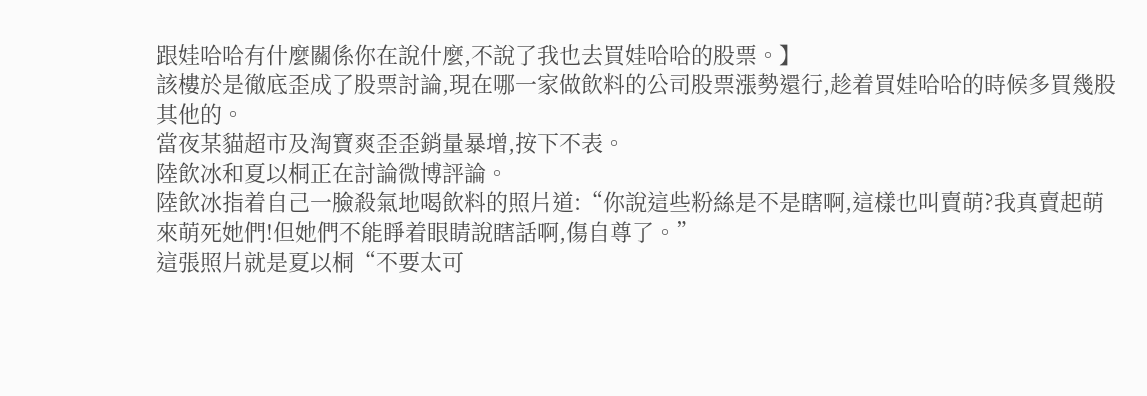跟娃哈哈有什麼關係你在說什麼,不說了我也去買娃哈哈的股票。】
該樓於是徹底歪成了股票討論,現在哪一家做飲料的公司股票漲勢還行,趁着買娃哈哈的時候多買幾股其他的。
當夜某貓超市及淘寶爽歪歪銷量暴增,按下不表。
陸飲冰和夏以桐正在討論微博評論。
陸飲冰指着自己一臉殺氣地喝飲料的照片道:“你說這些粉絲是不是瞎啊,這樣也叫賣萌?我真賣起萌來萌死她們!但她們不能睜着眼睛說瞎話啊,傷自尊了。”
這張照片就是夏以桐“不要太可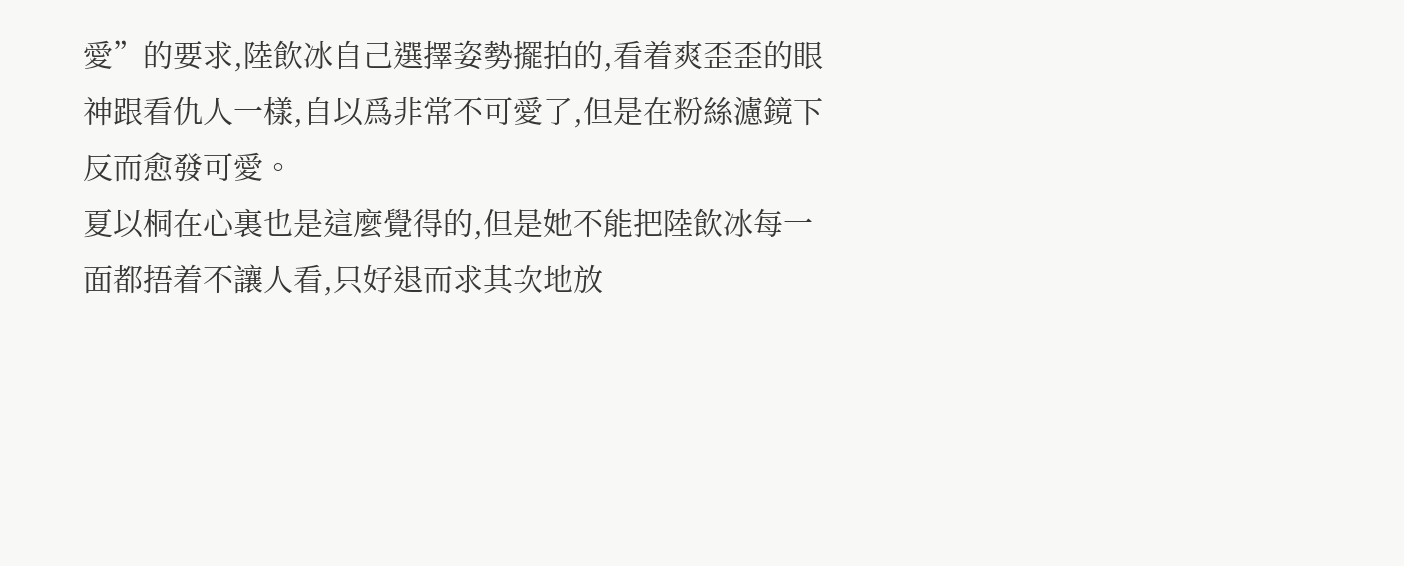愛”的要求,陸飲冰自己選擇姿勢擺拍的,看着爽歪歪的眼神跟看仇人一樣,自以爲非常不可愛了,但是在粉絲濾鏡下反而愈發可愛。
夏以桐在心裏也是這麼覺得的,但是她不能把陸飲冰每一面都捂着不讓人看,只好退而求其次地放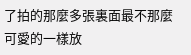了拍的那麼多張裏面最不那麼可愛的一樣放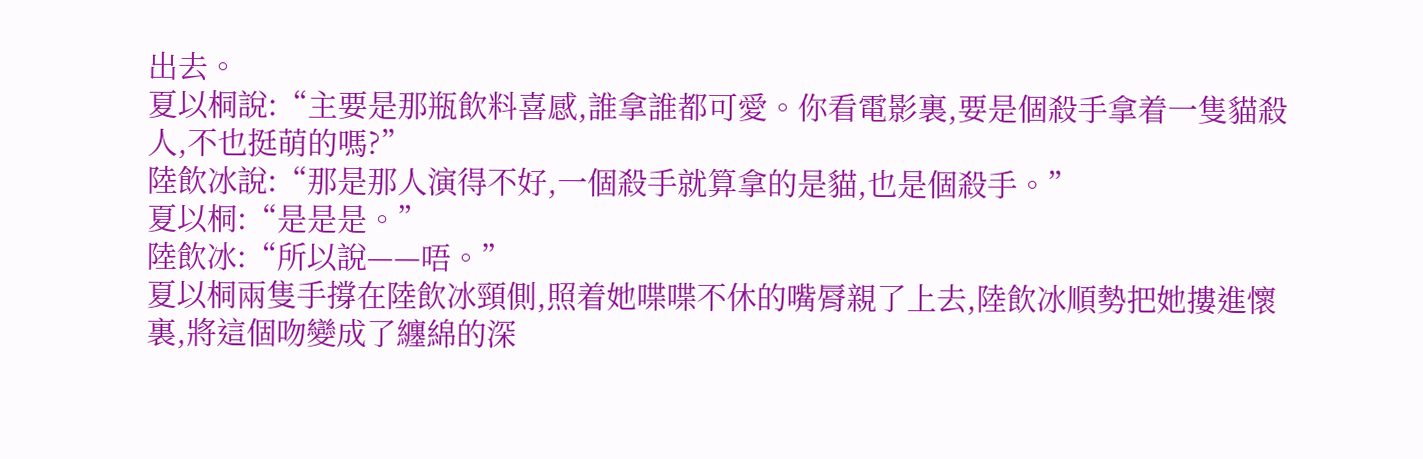出去。
夏以桐說:“主要是那瓶飲料喜感,誰拿誰都可愛。你看電影裏,要是個殺手拿着一隻貓殺人,不也挺萌的嗎?”
陸飲冰說:“那是那人演得不好,一個殺手就算拿的是貓,也是個殺手。”
夏以桐:“是是是。”
陸飲冰:“所以說——唔。”
夏以桐兩隻手撐在陸飲冰頸側,照着她喋喋不休的嘴脣親了上去,陸飲冰順勢把她摟進懷裏,將這個吻變成了纏綿的深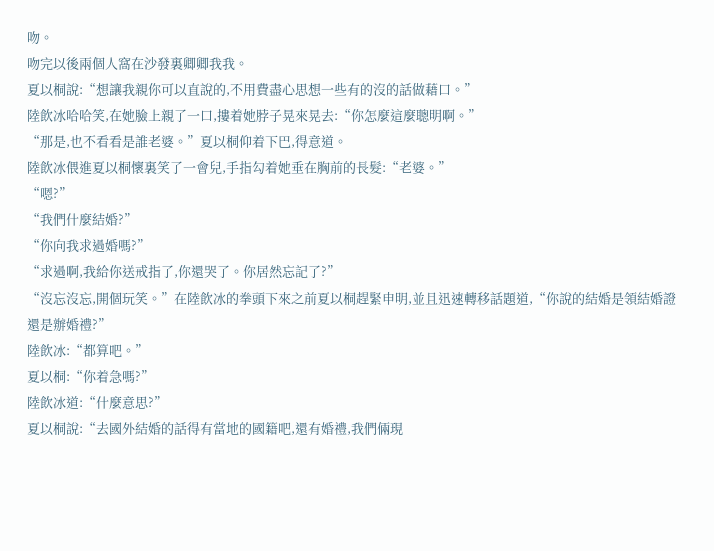吻。
吻完以後兩個人窩在沙發裏卿卿我我。
夏以桐說:“想讓我親你可以直說的,不用費盡心思想一些有的沒的話做藉口。”
陸飲冰哈哈笑,在她臉上親了一口,摟着她脖子晃來晃去:“你怎麼這麼聰明啊。”
“那是,也不看看是誰老婆。”夏以桐仰着下巴,得意道。
陸飲冰偎進夏以桐懷裏笑了一會兒,手指勾着她垂在胸前的長髮:“老婆。”
“嗯?”
“我們什麼結婚?”
“你向我求過婚嗎?”
“求過啊,我給你送戒指了,你還哭了。你居然忘記了?”
“沒忘沒忘,開個玩笑。”在陸飲冰的拳頭下來之前夏以桐趕緊申明,並且迅速轉移話題道,“你說的結婚是領結婚證還是辦婚禮?”
陸飲冰:“都算吧。”
夏以桐:“你着急嗎?”
陸飲冰道:“什麼意思?”
夏以桐說:“去國外結婚的話得有當地的國籍吧,還有婚禮,我們倆現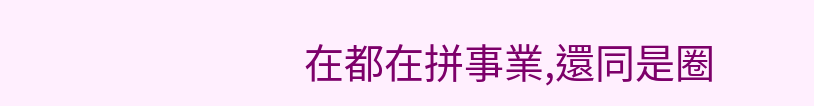在都在拼事業,還同是圈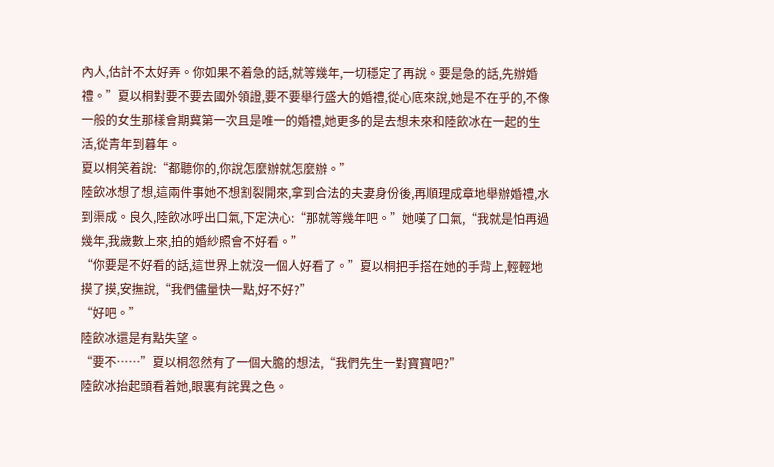內人,估計不太好弄。你如果不着急的話,就等幾年,一切穩定了再說。要是急的話,先辦婚禮。”夏以桐對要不要去國外領證,要不要舉行盛大的婚禮,從心底來說,她是不在乎的,不像一般的女生那樣會期冀第一次且是唯一的婚禮,她更多的是去想未來和陸飲冰在一起的生活,從青年到暮年。
夏以桐笑着說:“都聽你的,你說怎麼辦就怎麼辦。”
陸飲冰想了想,這兩件事她不想割裂開來,拿到合法的夫妻身份後,再順理成章地舉辦婚禮,水到渠成。良久,陸飲冰呼出口氣,下定決心:“那就等幾年吧。”她嘆了口氣,“我就是怕再過幾年,我歲數上來,拍的婚紗照會不好看。”
“你要是不好看的話,這世界上就沒一個人好看了。”夏以桐把手搭在她的手背上,輕輕地摸了摸,安撫說,“我們儘量快一點,好不好?”
“好吧。”
陸飲冰還是有點失望。
“要不……”夏以桐忽然有了一個大膽的想法,“我們先生一對寶寶吧?”
陸飲冰抬起頭看着她,眼裏有詫異之色。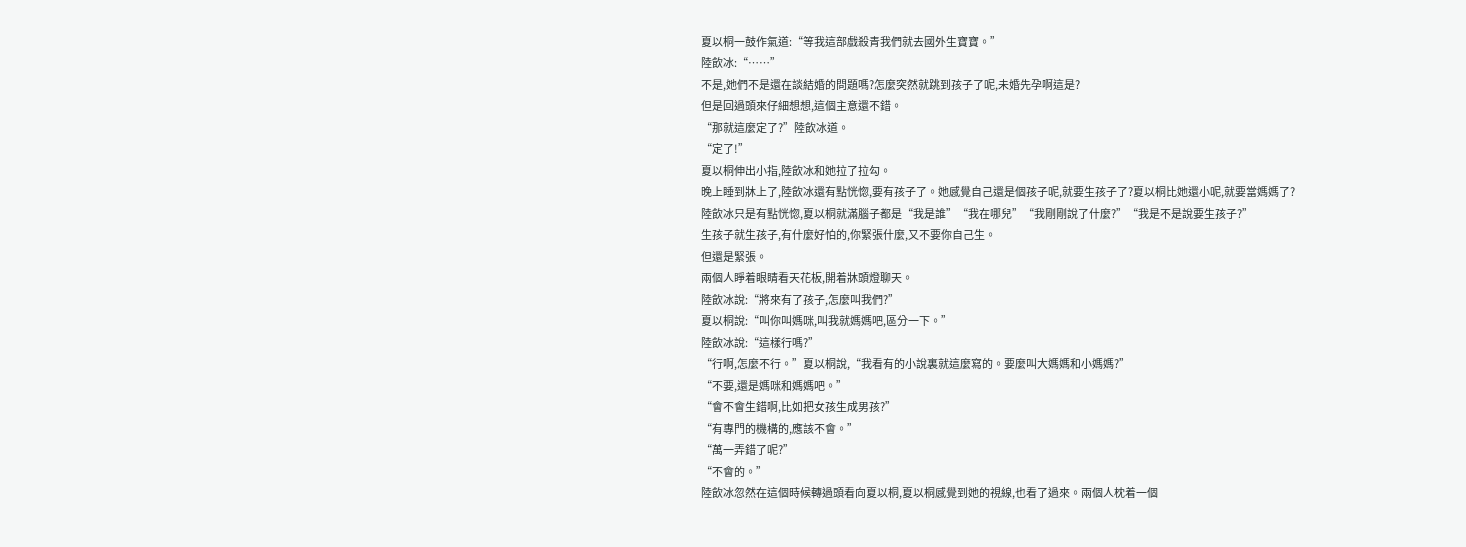夏以桐一鼓作氣道:“等我這部戲殺青我們就去國外生寶寶。”
陸飲冰:“……”
不是,她們不是還在談結婚的問題嗎?怎麼突然就跳到孩子了呢,未婚先孕啊這是?
但是回過頭來仔細想想,這個主意還不錯。
“那就這麼定了?”陸飲冰道。
“定了!”
夏以桐伸出小指,陸飲冰和她拉了拉勾。
晚上睡到牀上了,陸飲冰還有點恍惚,要有孩子了。她感覺自己還是個孩子呢,就要生孩子了?夏以桐比她還小呢,就要當媽媽了?
陸飲冰只是有點恍惚,夏以桐就滿腦子都是“我是誰”“我在哪兒”“我剛剛說了什麼?”“我是不是說要生孩子?”
生孩子就生孩子,有什麼好怕的,你緊張什麼,又不要你自己生。
但還是緊張。
兩個人睜着眼睛看天花板,開着牀頭燈聊天。
陸飲冰說:“將來有了孩子,怎麼叫我們?”
夏以桐說:“叫你叫媽咪,叫我就媽媽吧,區分一下。”
陸飲冰說:“這樣行嗎?”
“行啊,怎麼不行。”夏以桐說,“我看有的小說裏就這麼寫的。要麼叫大媽媽和小媽媽?”
“不要,還是媽咪和媽媽吧。”
“會不會生錯啊,比如把女孩生成男孩?”
“有專門的機構的,應該不會。”
“萬一弄錯了呢?”
“不會的。”
陸飲冰忽然在這個時候轉過頭看向夏以桐,夏以桐感覺到她的視線,也看了過來。兩個人枕着一個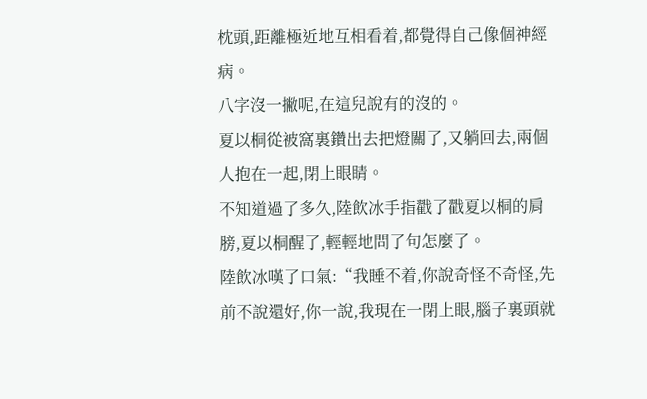枕頭,距離極近地互相看着,都覺得自己像個神經病。
八字沒一撇呢,在這兒說有的沒的。
夏以桐從被窩裏鑽出去把燈關了,又躺回去,兩個人抱在一起,閉上眼睛。
不知道過了多久,陸飲冰手指戳了戳夏以桐的肩膀,夏以桐醒了,輕輕地問了句怎麼了。
陸飲冰嘆了口氣:“我睡不着,你說奇怪不奇怪,先前不說還好,你一說,我現在一閉上眼,腦子裏頭就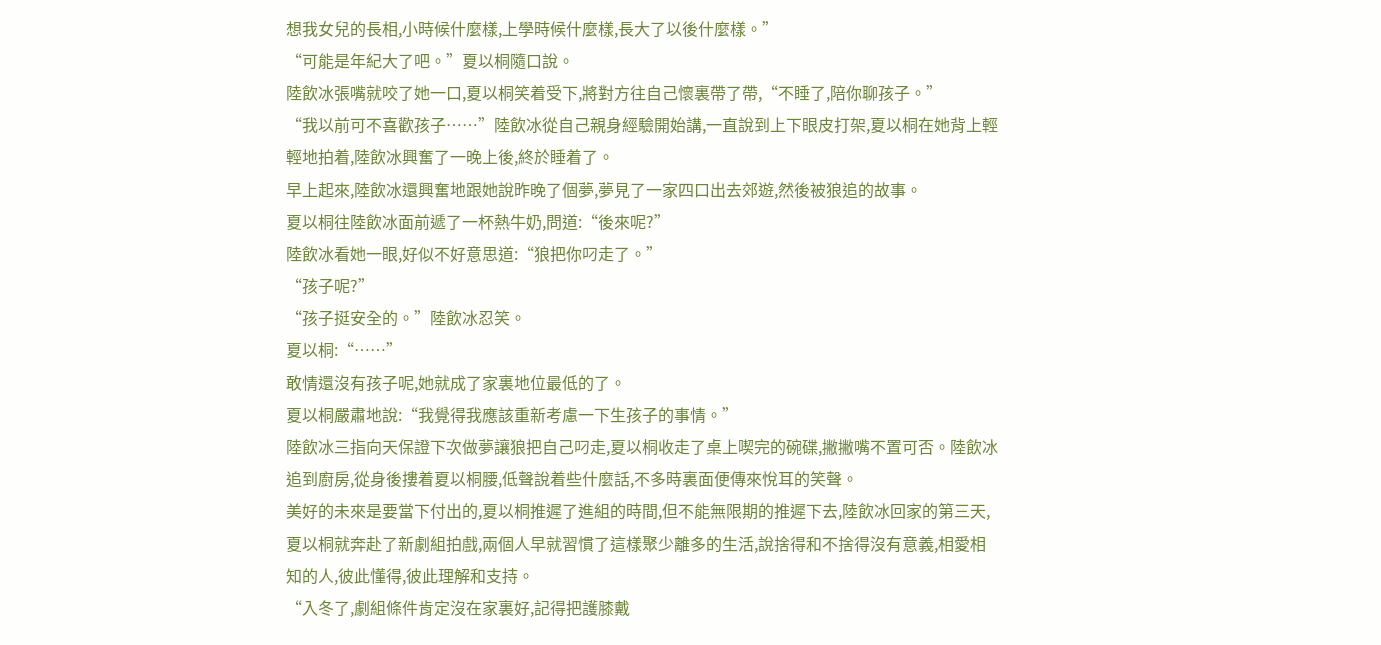想我女兒的長相,小時候什麼樣,上學時候什麼樣,長大了以後什麼樣。”
“可能是年紀大了吧。”夏以桐隨口說。
陸飲冰張嘴就咬了她一口,夏以桐笑着受下,將對方往自己懷裏帶了帶,“不睡了,陪你聊孩子。”
“我以前可不喜歡孩子……”陸飲冰從自己親身經驗開始講,一直說到上下眼皮打架,夏以桐在她背上輕輕地拍着,陸飲冰興奮了一晚上後,終於睡着了。
早上起來,陸飲冰還興奮地跟她說昨晚了個夢,夢見了一家四口出去郊遊,然後被狼追的故事。
夏以桐往陸飲冰面前遞了一杯熱牛奶,問道:“後來呢?”
陸飲冰看她一眼,好似不好意思道:“狼把你叼走了。”
“孩子呢?”
“孩子挺安全的。”陸飲冰忍笑。
夏以桐:“……”
敢情還沒有孩子呢,她就成了家裏地位最低的了。
夏以桐嚴肅地說:“我覺得我應該重新考慮一下生孩子的事情。”
陸飲冰三指向天保證下次做夢讓狼把自己叼走,夏以桐收走了桌上喫完的碗碟,撇撇嘴不置可否。陸飲冰追到廚房,從身後摟着夏以桐腰,低聲說着些什麼話,不多時裏面便傳來悅耳的笑聲。
美好的未來是要當下付出的,夏以桐推遲了進組的時間,但不能無限期的推遲下去,陸飲冰回家的第三天,夏以桐就奔赴了新劇組拍戲,兩個人早就習慣了這樣聚少離多的生活,說捨得和不捨得沒有意義,相愛相知的人,彼此懂得,彼此理解和支持。
“入冬了,劇組條件肯定沒在家裏好,記得把護膝戴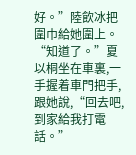好。”陸飲冰把圍巾給她圍上。
“知道了。”夏以桐坐在車裏,一手握着車門把手,跟她說,“回去吧,到家給我打電話。”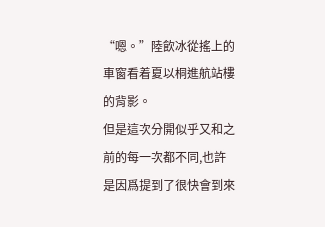“嗯。”陸飲冰從搖上的車窗看着夏以桐進航站樓的背影。
但是這次分開似乎又和之前的每一次都不同,也許是因爲提到了很快會到來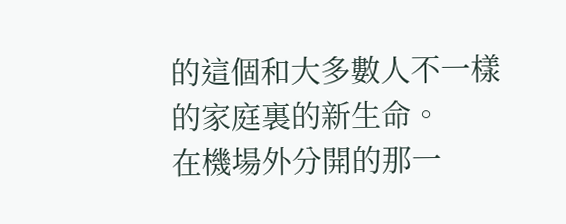的這個和大多數人不一樣的家庭裏的新生命。
在機場外分開的那一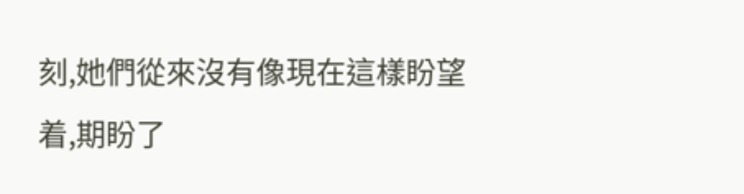刻,她們從來沒有像現在這樣盼望着,期盼了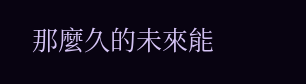那麼久的未來能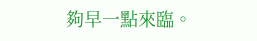夠早一點來臨。